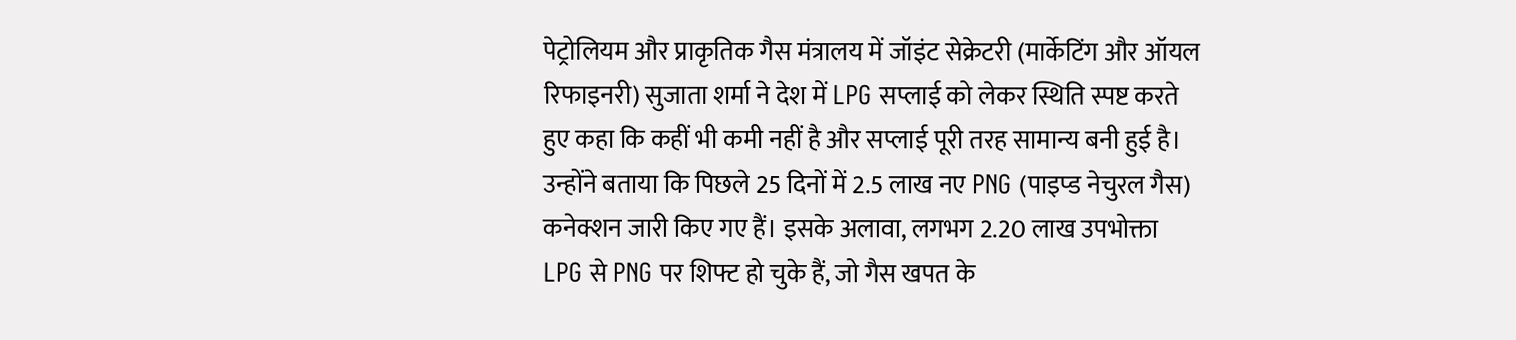पेट्रोलियम और प्राकृतिक गैस मंत्रालय में जॉइंट सेक्रेटरी (मार्केटिंग और ऑयल रिफाइनरी) सुजाता शर्मा ने देश में LPG सप्लाई को लेकर स्थिति स्पष्ट करते हुए कहा कि कहीं भी कमी नहीं है और सप्लाई पूरी तरह सामान्य बनी हुई है। उन्होंने बताया कि पिछले 25 दिनों में 2.5 लाख नए PNG (पाइप्ड नेचुरल गैस) कनेक्शन जारी किए गए हैं। इसके अलावा, लगभग 2.20 लाख उपभोक्ता LPG से PNG पर शिफ्ट हो चुके हैं, जो गैस खपत के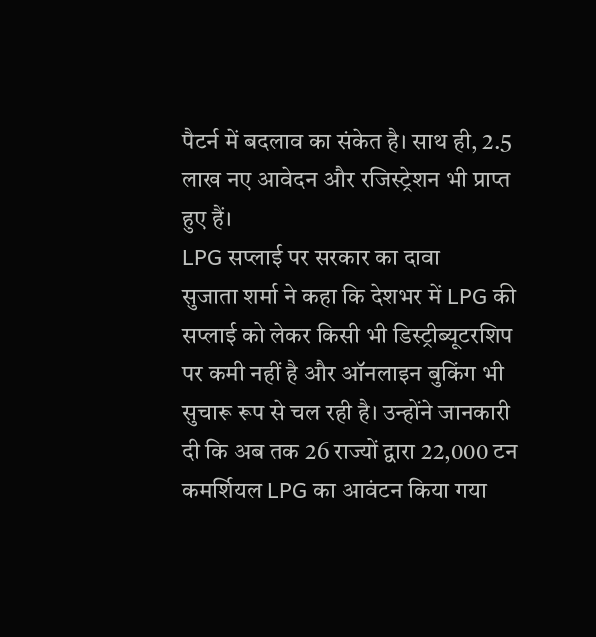पैटर्न में बदलाव का संकेत है। साथ ही, 2.5 लाख नए आवेदन और रजिस्ट्रेशन भी प्राप्त हुए हैं।
LPG सप्लाई पर सरकार का दावा
सुजाता शर्मा ने कहा कि देशभर में LPG की सप्लाई को लेकर किसी भी डिस्ट्रीब्यूटरशिप पर कमी नहीं है और ऑनलाइन बुकिंग भी सुचारू रूप से चल रही है। उन्होंने जानकारी दी कि अब तक 26 राज्यों द्वारा 22,000 टन कमर्शियल LPG का आवंटन किया गया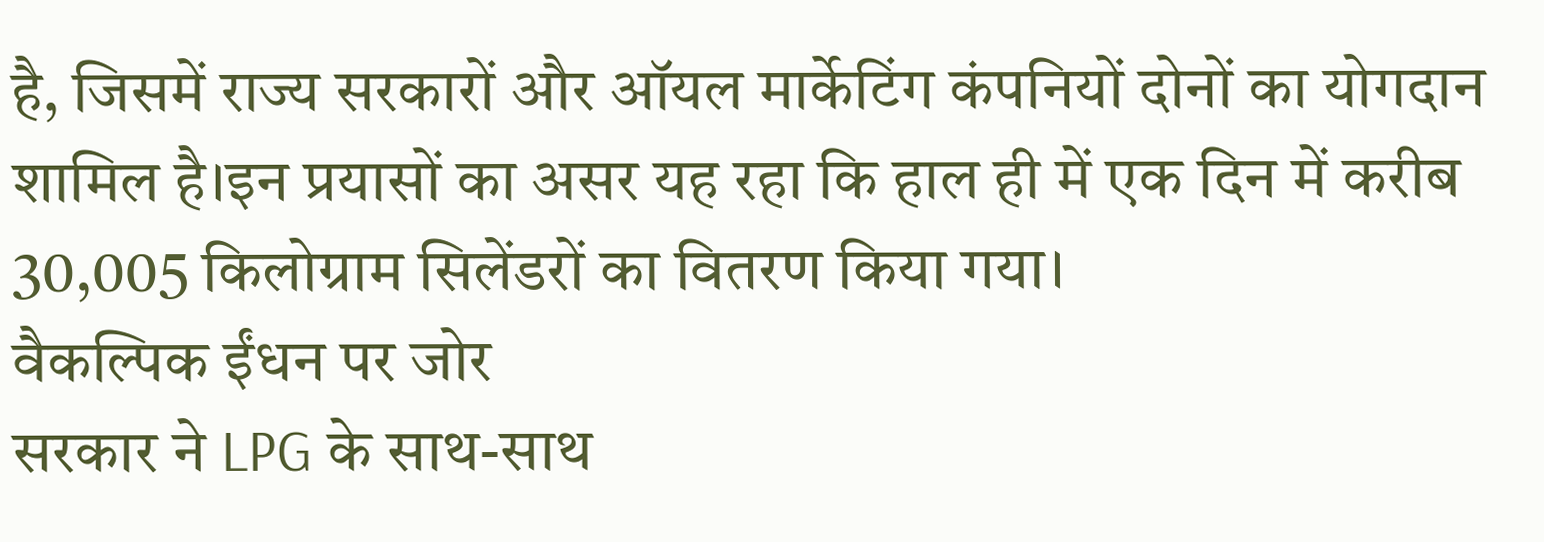है, जिसमें राज्य सरकारों और ऑयल मार्केटिंग कंपनियों दोनों का योगदान शामिल है।इन प्रयासों का असर यह रहा कि हाल ही में एक दिन में करीब 30,005 किलोग्राम सिलेंडरों का वितरण किया गया।
वैकल्पिक ईंधन पर जोर
सरकार ने LPG के साथ-साथ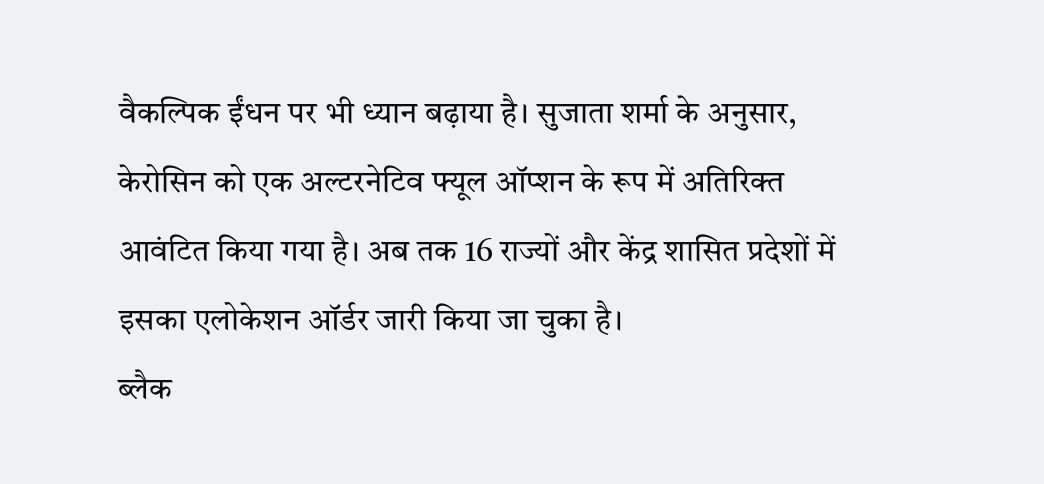वैकल्पिक ईंधन पर भी ध्यान बढ़ाया है। सुजाता शर्मा के अनुसार, केरोसिन को एक अल्टरनेटिव फ्यूल ऑप्शन के रूप में अतिरिक्त आवंटित किया गया है। अब तक 16 राज्यों और केंद्र शासित प्रदेशों में इसका एलोकेशन ऑर्डर जारी किया जा चुका है।
ब्लैक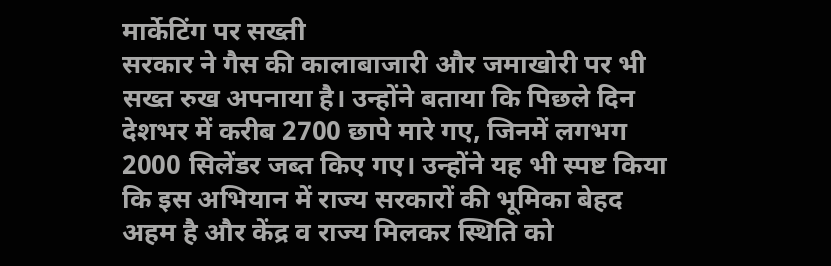मार्केटिंग पर सख्ती
सरकार ने गैस की कालाबाजारी और जमाखोरी पर भी सख्त रुख अपनाया है। उन्होंने बताया कि पिछले दिन देशभर में करीब 2700 छापे मारे गए, जिनमें लगभग 2000 सिलेंडर जब्त किए गए। उन्होंने यह भी स्पष्ट किया कि इस अभियान में राज्य सरकारों की भूमिका बेहद अहम है और केंद्र व राज्य मिलकर स्थिति को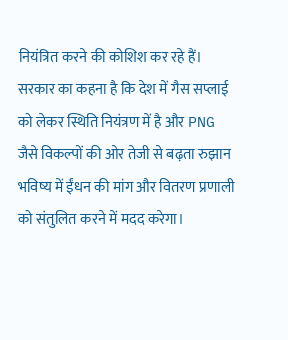नियंत्रित करने की कोशिश कर रहे हैं।
सरकार का कहना है कि देश में गैस सप्लाई को लेकर स्थिति नियंत्रण में है और PNG जैसे विकल्पों की ओर तेजी से बढ़ता रुझान भविष्य में ईंधन की मांग और वितरण प्रणाली को संतुलित करने में मदद करेगा।